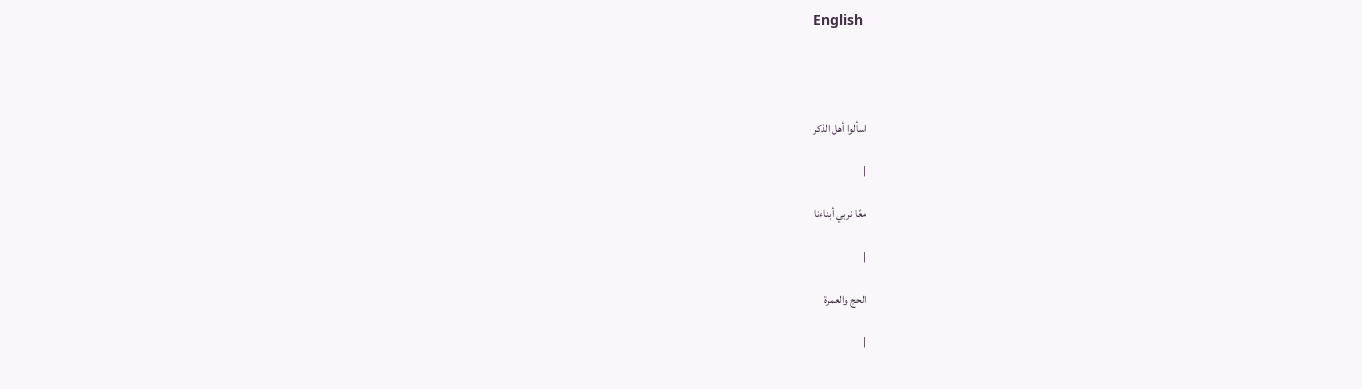English




اسألوا أهل الذكر

|

معًا نربي أبناءنا

|

الحج والعمرة

|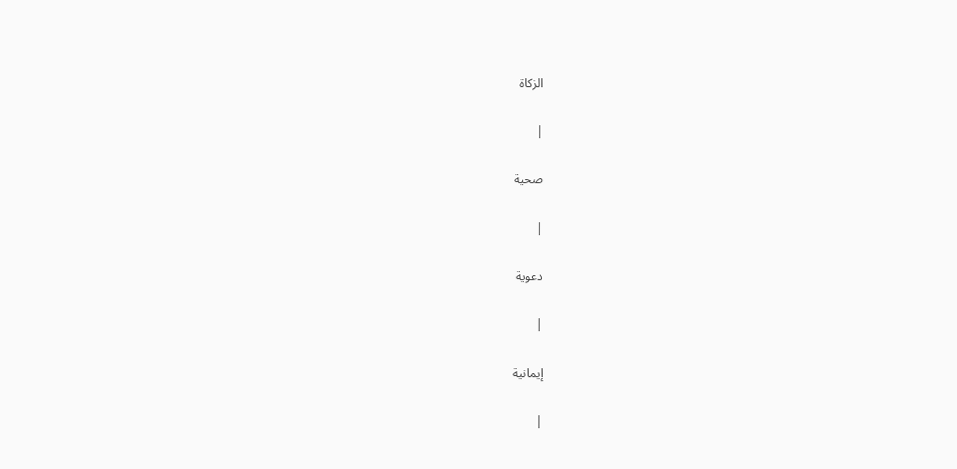الزكاة

|

صحية

|

دعوية

|

إيمانية

|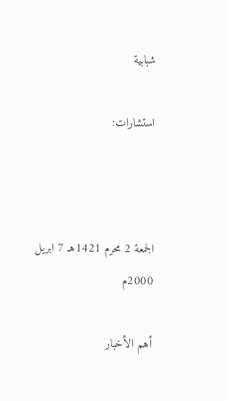شبابية

استشارات:



الجمعة 2 محرم 1421هـ 7 ابريل 2000م

أهم الأخبار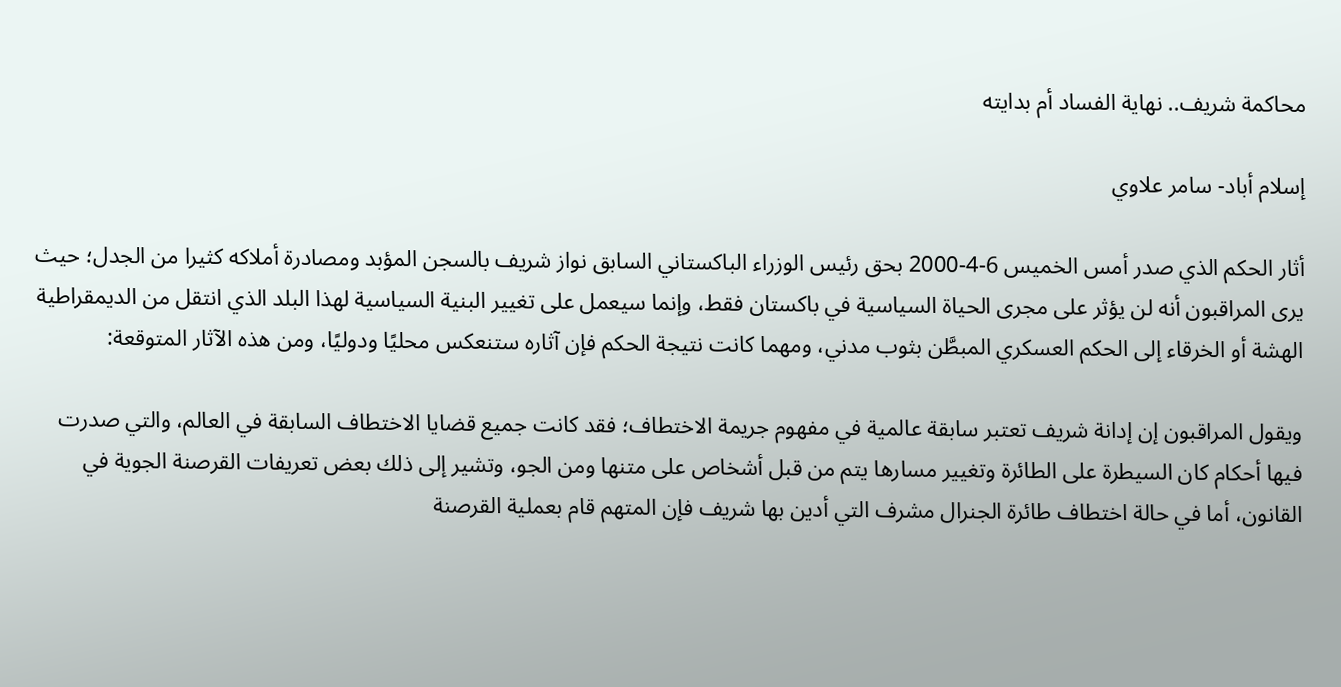محاكمة شريف.. نهاية الفساد أم بدايته

إسلام أباد- سامر علاوي

أثار الحكم الذي صدر أمس الخميس 6-4-2000 بحق رئيس الوزراء الباكستاني السابق نواز شريف بالسجن المؤبد ومصادرة أملاكه كثيرا من الجدل؛ حيث يرى المراقبون أنه لن يؤثر على مجرى الحياة السياسية في باكستان فقط، وإنما سيعمل على تغيير البنية السياسية لهذا البلد الذي انتقل من الديمقراطية الهشة أو الخرقاء إلى الحكم العسكري المبطَّن بثوب مدني، ومهما كانت نتيجة الحكم فإن آثاره ستنعكس محليًا ودوليًا، ومن هذه الآثار المتوقعة:

ويقول المراقبون إن إدانة شريف تعتبر سابقة عالمية في مفهوم جريمة الاختطاف؛ فقد كانت جميع قضايا الاختطاف السابقة في العالم، والتي صدرت فيها أحكام كان السيطرة على الطائرة وتغيير مسارها يتم من قبل أشخاص على متنها ومن الجو، وتشير إلى ذلك بعض تعريفات القرصنة الجوية في القانون، أما في حالة اختطاف طائرة الجنرال مشرف التي أدين بها شريف فإن المتهم قام بعملية القرصنة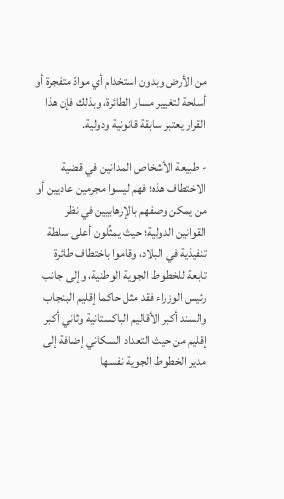من الأرض وبدون استخدام أي موادّ متفجرة أو أسلحة لتغيير مسار الطائرة، وبذلك فإن هذا القرار يعتبر سابقة قانونية ودولية.

- طبيعة الأشخاص المدانين في قضية الاختطاف هذه؛ فهم ليسوا مجرمين عاديين أو من يمكن وصفهم بالإرهابيين في نظر القوانين الدولية؛ حيث يمثِّلون أعلى سلطة تنفيذية في البلاد، وقاموا باختطاف طائرة تابعة للخطوط الجوية الوطنية، وإلى جانب رئيس الوزراء فقد مثل حاكما إقليم البنجاب والسند أكبر الأقاليم الباكستانية وثاني أكبر إقليم من حيث التعداد السكاني إضافة إلى مدير الخطوط الجوية نفسها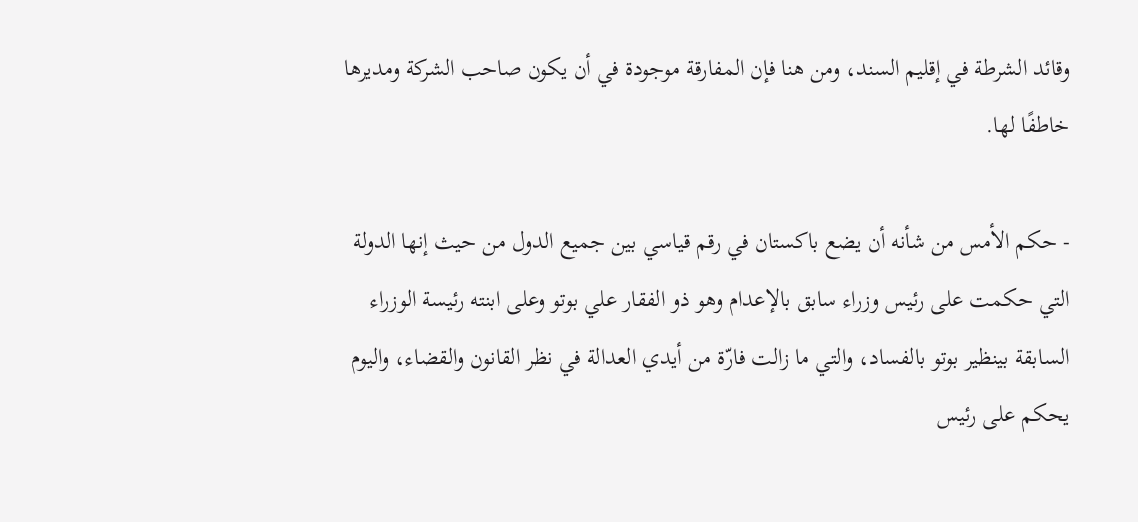وقائد الشرطة في إقليم السند، ومن هنا فإن المفارقة موجودة في أن يكون صاحب الشركة ومديرها خاطفًا لها.

- حكم الأمس من شأنه أن يضع باكستان في رقم قياسي بين جميع الدول من حيث إنها الدولة التي حكمت على رئيس وزراء سابق بالإعدام وهو ذو الفقار علي بوتو وعلى ابنته رئيسة الوزراء السابقة بينظير بوتو بالفساد، والتي ما زالت فارّة من أيدي العدالة في نظر القانون والقضاء، واليوم يحكم على رئيس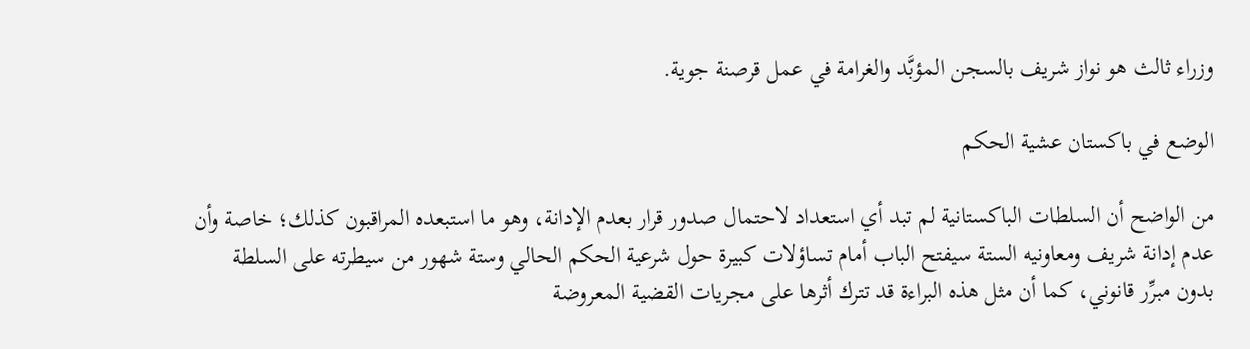وزراء ثالث هو نواز شريف بالسجن المؤبَّد والغرامة في عمل قرصنة جوية.

الوضع في باكستان عشية الحكم

من الواضح أن السلطات الباكستانية لم تبد أي استعداد لاحتمال صدور قرار بعدم الإدانة، وهو ما استبعده المراقبون كذلك؛ خاصة وأن عدم إدانة شريف ومعاونيه الستة سيفتح الباب أمام تساؤلات كبيرة حول شرعية الحكم الحالي وستة شهور من سيطرته على السلطة بدون مبرِّر قانوني، كما أن مثل هذه البراءة قد تترك أثرها على مجريات القضية المعروضة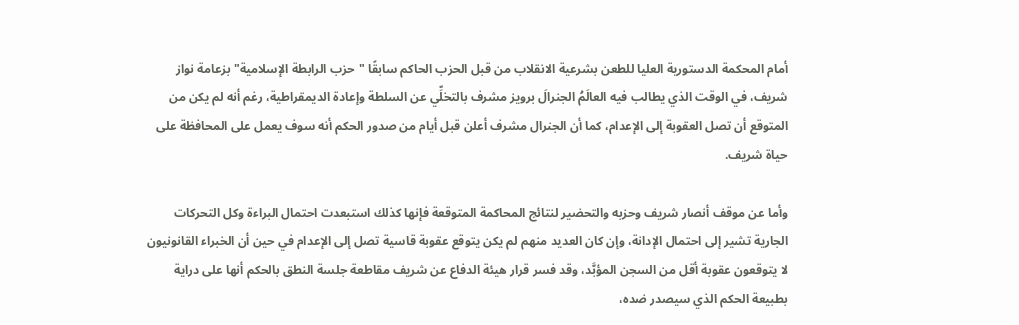أمام المحكمة الدستورية العليا للطعن بشرعية الانقلاب من قبل الحزب الحاكم سابقًا "حزب الرابطة الإسلامية" بزعامة نواز شريف، في الوقت الذي يطالب فيه العالَمُ الجنرالَ برويز مشرف بالتخلِّي عن السلطة وإعادة الديمقراطية، رغم أنه لم يكن من المتوقع أن تصل العقوبة إلى الإعدام، كما أن الجنرال مشرف أعلن قبل أيام من صدور الحكم أنه سوف يعمل على المحافظة على حياة شريف.

وأما عن موقف أنصار شريف وحزبه والتحضير لنتائج المحاكمة المتوقعة فإنها كذلك استبعدت احتمال البراءة وكل التحركات الجارية تشير إلى احتمال الإدانة، وإن كان العديد منهم لم يكن يتوقع عقوبة قاسية تصل إلى الإعدام في حين أن الخبراء القانونيون لا يتوقعون عقوبة أقل من السجن المؤبَّد، وقد فسر قرار هيئة الدفاع عن شريف مقاطعة جلسة النطق بالحكم أنها على دراية بطبيعة الحكم الذي سيصدر ضده،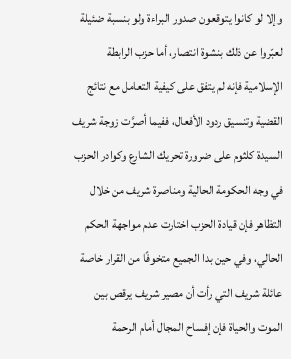وإلا لو كانوا يتوقعون صدور البراءة ولو بنسبة ضئيلة لعبّروا عن ذلك بنشوة انتصار، أما حزب الرابطة الإسلامية فإنه لم يتفق على كيفية التعامل مع نتائج القضية وتنسيق ردود الأفعال، ففيما أصرَّت زوجة شريف السيدة كلثوم على ضرورة تحريك الشارع وكوادر الحزب في وجه الحكومة الحالية ومناصرة شريف من خلال التظاهر فإن قيادة الحزب اختارت عدم مواجهة الحكم الحالي، وفي حين بدا الجميع متخوفًا من القرار خاصة عائلة شريف التي رأت أن مصير شريف يرقص بين الموت والحياة فإن إفساح المجال أمام الرحمة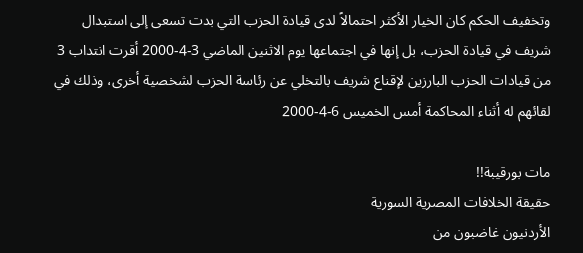وتخفيف الحكم كان الخيار الأكثر احتمالاً لدى قيادة الحزب التي بدت تسعى إلى استبدال شريف في قيادة الحزب، بل إنها في اجتماعها يوم الاثنين الماضي 3-4-2000 أقرت انتداب 3 من قيادات الحزب البارزين لإقناع شريف بالتخلي عن رئاسة الحزب لشخصية أخرى، وذلك في لقائهم له أثناء المحاكمة أمس الخميس 6-4-2000

مات بورقيبة!!
حقيقة الخلافات المصرية السورية
الأردنيون غاضبون من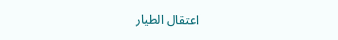اعتقال الطيار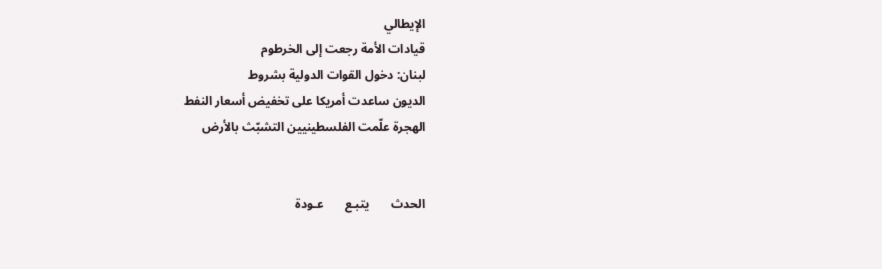الإيطالي
قيادات الأمة رجعت إلى الخرطوم
لبنان: دخول القوات الدولية بشروط
الديون ساعدت أمريكا على تخفيض أسعار النفط
الهجرة علّمت الفلسطينيين التشبّث بالأرض


الحدث       يتبـع       عـودة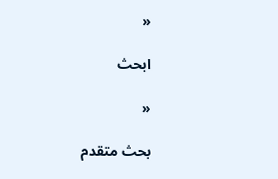«

ابحث

«

بحث متقدم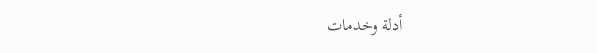أدلة وخدمات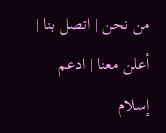من نحن | اتصل بنا | أعلن معنا | ادعم إسلام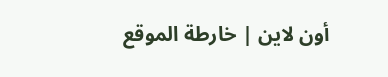أون لاين | خارطة الموقع